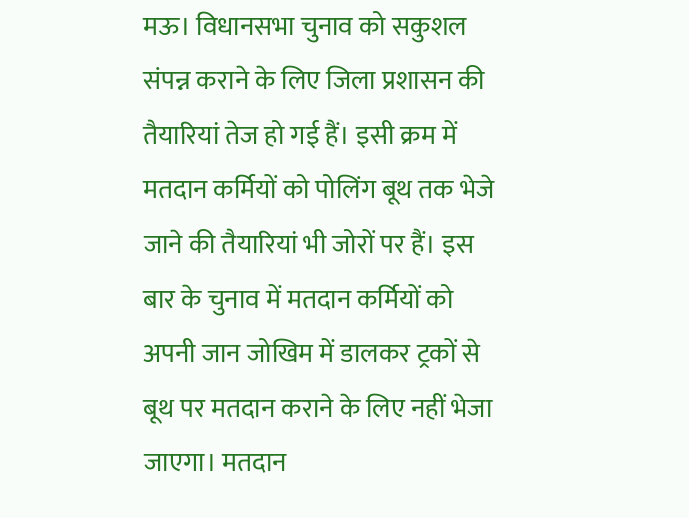मऊ। विधानसभा चुनाव को सकुशल संपन्न कराने के लिए जिला प्रशासन की तैयारियां तेज हो गई हैं। इसी क्रम में मतदान कर्मियों को पोलिंग बूथ तक भेजे जाने की तैयारियां भी जोरों पर हैं। इस बार के चुनाव में मतदान कर्मियों को अपनी जान जोखिम में डालकर ट्रकों से बूथ पर मतदान कराने के लिए नहीं भेजा जाएगा। मतदान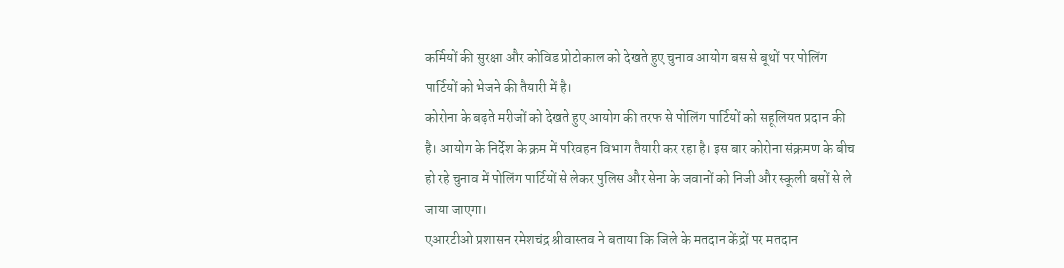कर्मियों की सुरक्षा और कोविड प्रोटोकाल को देखते हुए चुनाव आयोग बस से बूथों पर पोलिंग पार्टियों को भेजने की तैयारी में है।
कोरोना के बढ़ते मरीजों को देखते हुए आयोग की तरफ से पोलिंग पार्टियों को सहूलियत प्रदान की है। आयोग के निर्देश के क्रम में परिवहन विभाग तैयारी कर रहा है। इस बार कोरोना संक्रमण के बीच हो रहे चुनाव में पोलिंग पार्टियों से लेकर पुलिस और सेना के जवानों को निजी और स्कूली बसों से ले जाया जाएगा।
एआरटीओ प्रशासन रमेशचंद्र श्रीवास्तव ने बताया कि जिले के मतदान केंद्रों पर मतदान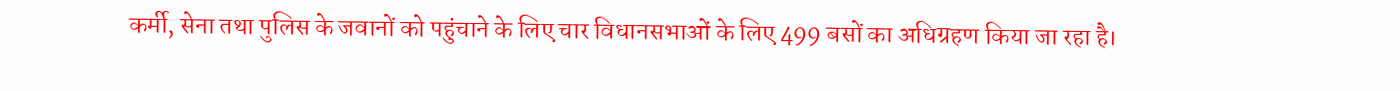कर्मी, सेना तथा पुलिस के जवानों को पहुंचाने के लिए चार विधानसभाओं के लिए 499 बसों का अधिग्रहण किया जा रहा है।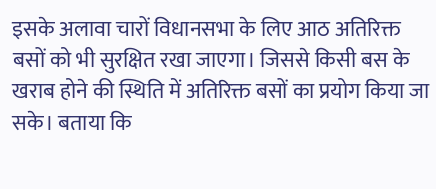इसके अलावा चारों विधानसभा के लिए आठ अतिरिक्त बसों को भी सुरक्षित रखा जाएगा। जिससे किसी बस के खराब होने की स्थिति में अतिरिक्त बसों का प्रयोग किया जा सके। बताया कि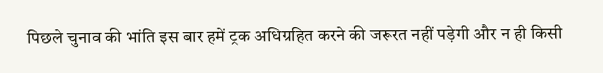पिछले चुनाव की भांति इस बार हमें ट्रक अधिग्रहित करने की जरूरत नहीं पड़ेगी और न ही किसी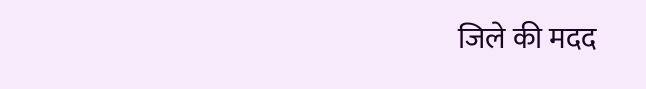जिले की मदद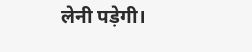लेनी पड़ेगी।